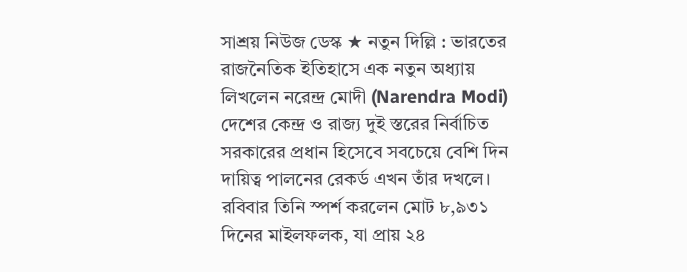সাশ্রয় নিউজ ডেস্ক ★ নতুন দিল্লি : ভারতের রাজনৈতিক ইতিহাসে এক নতুন অধ্যায় লিখলেন নরেন্দ্র মোদী (Narendra Modi) দেশের কেন্দ্র ও রাজ্য দুই স্তরের নির্বাচিত সরকারের প্রধান হিসেবে সবচেয়ে বেশি দিন দায়িত্ব পালনের রেকর্ড এখন তাঁর দখলে। রবিবার তিনি স্পর্শ করলেন মোট ৮,৯৩১ দিনের মাইলফলক, যা প্রায় ২৪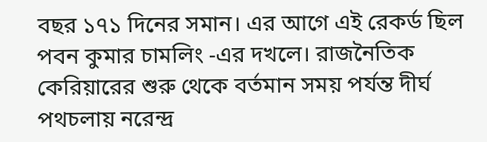বছর ১৭১ দিনের সমান। এর আগে এই রেকর্ড ছিল পবন কুমার চামলিং -এর দখলে। রাজনৈতিক কেরিয়ারের শুরু থেকে বর্তমান সময় পর্যন্ত দীর্ঘ পথচলায় নরেন্দ্র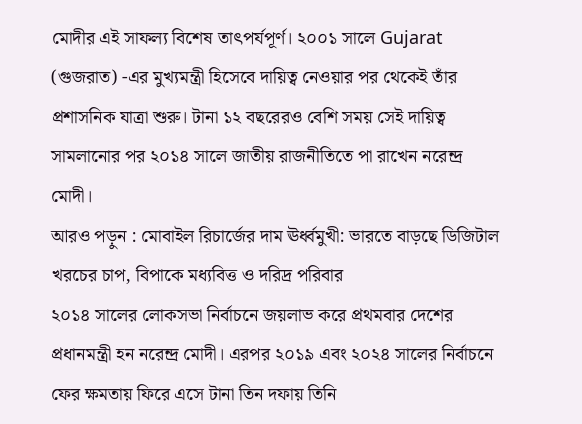মোদীর এই সাফল্য বিশেষ তাৎপর্যপূর্ণ। ২০০১ সালে Gujarat (গুজরাত) -এর মুখ্যমন্ত্রী হিসেবে দায়িত্ব নেওয়ার পর থেকেই তাঁর প্রশাসনিক যাত্রা শুরু। টানা ১২ বছরেরও বেশি সময় সেই দায়িত্ব সামলানোর পর ২০১৪ সালে জাতীয় রাজনীতিতে পা রাখেন নরেন্দ্র মোদী।
আরও পড়ুন : মোবাইল রিচার্জের দাম ঊর্ধ্বমুখী: ভারতে বাড়ছে ডিজিটাল খরচের চাপ, বিপাকে মধ্যবিত্ত ও দরিদ্র পরিবার
২০১৪ সালের লোকসভা নির্বাচনে জয়লাভ করে প্রথমবার দেশের প্রধানমন্ত্রী হন নরেন্দ্র মোদী। এরপর ২০১৯ এবং ২০২৪ সালের নির্বাচনে ফের ক্ষমতায় ফিরে এসে টানা তিন দফায় তিনি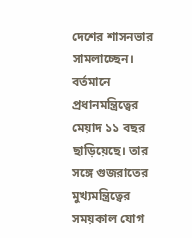দেশের শাসনভার সামলাচ্ছেন। বর্তমানে প্রধানমন্ত্রিত্বের মেয়াদ ১১ বছর ছাড়িয়েছে। তার সঙ্গে গুজরাতের মুখ্যমন্ত্রিত্বের সময়কাল যোগ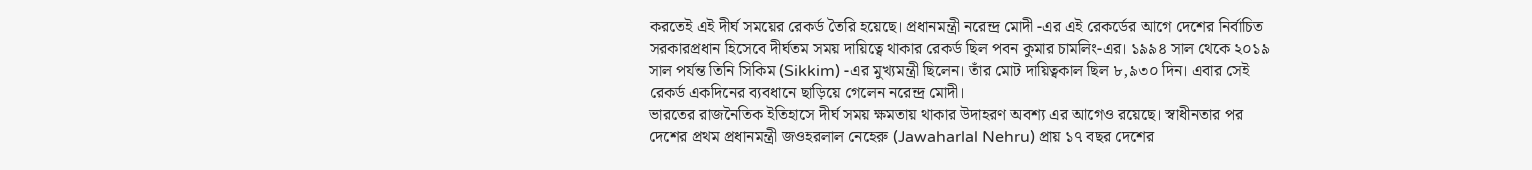করতেই এই দীর্ঘ সময়ের রেকর্ড তৈরি হয়েছে। প্রধানমন্ত্রী নরেন্দ্র মোদী -এর এই রেকর্ডের আগে দেশের নির্বাচিত সরকারপ্রধান হিসেবে দীর্ঘতম সময় দায়িত্বে থাকার রেকর্ড ছিল পবন কুমার চামলিং-এর। ১৯৯৪ সাল থেকে ২০১৯ সাল পর্যন্ত তিনি সিকিম (Sikkim) -এর মুখ্যমন্ত্রী ছিলেন। তাঁর মোট দায়িত্বকাল ছিল ৮,৯৩০ দিন। এবার সেই রেকর্ড একদিনের ব্যবধানে ছাড়িয়ে গেলেন নরেন্দ্র মোদী।
ভারতের রাজনৈতিক ইতিহাসে দীর্ঘ সময় ক্ষমতায় থাকার উদাহরণ অবশ্য এর আগেও রয়েছে। স্বাধীনতার পর দেশের প্রথম প্রধানমন্ত্রী জওহরলাল নেহেরু (Jawaharlal Nehru) প্রায় ১৭ বছর দেশের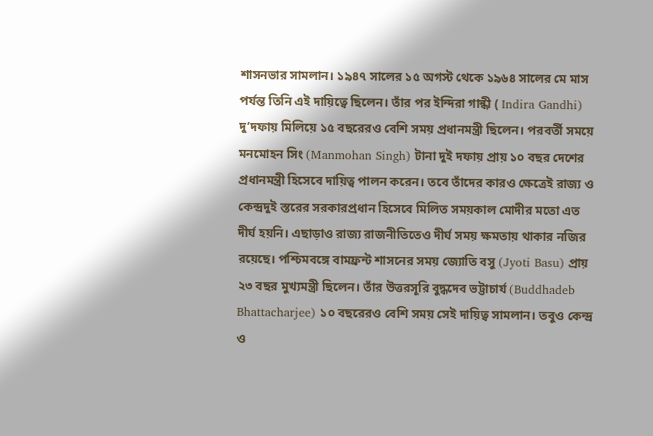শাসনভার সামলান। ১৯৪৭ সালের ১৫ অগস্ট থেকে ১৯৬৪ সালের মে মাস পর্যন্ত তিনি এই দায়িত্বে ছিলেন। তাঁর পর ইন্দিরা গান্ধী ( Indira Gandhi) দু’দফায় মিলিয়ে ১৫ বছরেরও বেশি সময় প্রধানমন্ত্রী ছিলেন। পরবর্তী সময়ে মনমোহন সিং (Manmohan Singh) টানা দুই দফায় প্রায় ১০ বছর দেশের প্রধানমন্ত্রী হিসেবে দায়িত্ব পালন করেন। তবে তাঁদের কারও ক্ষেত্রেই রাজ্য ও কেন্দ্রদুই স্তরের সরকারপ্রধান হিসেবে মিলিত সময়কাল মোদীর মতো এত দীর্ঘ হয়নি। এছাড়াও রাজ্য রাজনীতিতেও দীর্ঘ সময় ক্ষমতায় থাকার নজির রয়েছে। পশ্চিমবঙ্গে বামফ্রন্ট শাসনের সময় জ্যোতি বসু (Jyoti Basu) প্রায় ২৩ বছর মুখ্যমন্ত্রী ছিলেন। তাঁর উত্তরসূরি বুদ্ধদেব ভট্টাচার্য (Buddhadeb Bhattacharjee) ১০ বছরেরও বেশি সময় সেই দায়িত্ব সামলান। তবুও কেন্দ্র ও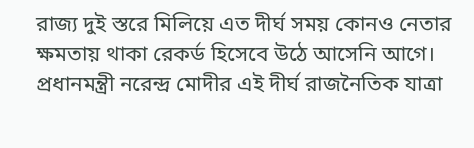রাজ্য দুই স্তরে মিলিয়ে এত দীর্ঘ সময় কোনও নেতার ক্ষমতায় থাকা রেকর্ড হিসেবে উঠে আসেনি আগে।
প্রধানমন্ত্রী নরেন্দ্র মোদীর এই দীর্ঘ রাজনৈতিক যাত্রা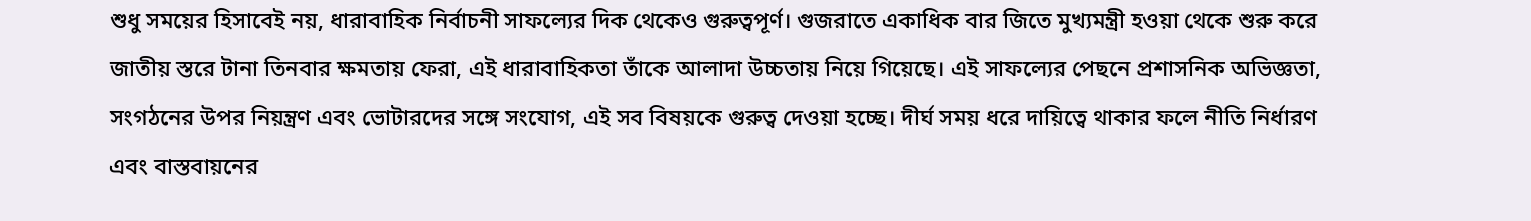শুধু সময়ের হিসাবেই নয়, ধারাবাহিক নির্বাচনী সাফল্যের দিক থেকেও গুরুত্বপূর্ণ। গুজরাতে একাধিক বার জিতে মুখ্যমন্ত্রী হওয়া থেকে শুরু করে জাতীয় স্তরে টানা তিনবার ক্ষমতায় ফেরা, এই ধারাবাহিকতা তাঁকে আলাদা উচ্চতায় নিয়ে গিয়েছে। এই সাফল্যের পেছনে প্রশাসনিক অভিজ্ঞতা, সংগঠনের উপর নিয়ন্ত্রণ এবং ভোটারদের সঙ্গে সংযোগ, এই সব বিষয়কে গুরুত্ব দেওয়া হচ্ছে। দীর্ঘ সময় ধরে দায়িত্বে থাকার ফলে নীতি নির্ধারণ এবং বাস্তবায়নের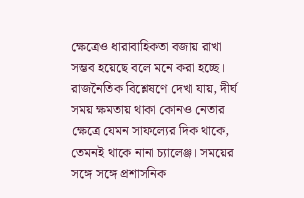ক্ষেত্রেও ধারাবাহিকতা বজায় রাখা সম্ভব হয়েছে বলে মনে করা হচ্ছে। রাজনৈতিক বিশ্লেষণে দেখা যায়, দীর্ঘ সময় ক্ষমতায় থাকা কোনও নেতার ক্ষেত্রে যেমন সাফল্যের দিক থাকে, তেমনই থাকে নানা চ্যালেঞ্জ। সময়ের সঙ্গে সঙ্গে প্রশাসনিক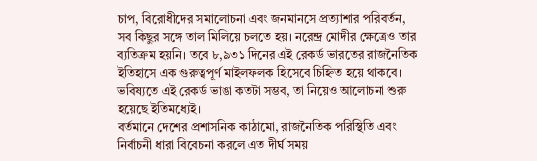চাপ, বিরোধীদের সমালোচনা এবং জনমানসে প্রত্যাশার পরিবর্তন, সব কিছুর সঙ্গে তাল মিলিয়ে চলতে হয়। নরেন্দ্র মোদীর ক্ষেত্রেও তার ব্যতিক্রম হয়নি। তবে ৮,৯৩১ দিনের এই রেকর্ড ভারতের রাজনৈতিক ইতিহাসে এক গুরুত্বপূর্ণ মাইলফলক হিসেবে চিহ্নিত হয়ে থাকবে। ভবিষ্যতে এই রেকর্ড ভাঙা কতটা সম্ভব, তা নিয়েও আলোচনা শুরু হয়েছে ইতিমধ্যেই।
বর্তমানে দেশের প্রশাসনিক কাঠামো, রাজনৈতিক পরিস্থিতি এবং নির্বাচনী ধারা বিবেচনা করলে এত দীর্ঘ সময়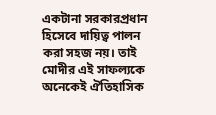একটানা সরকারপ্রধান হিসেবে দায়িত্ব পালন করা সহজ নয়। তাই মোদীর এই সাফল্যকে অনেকেই ঐতিহাসিক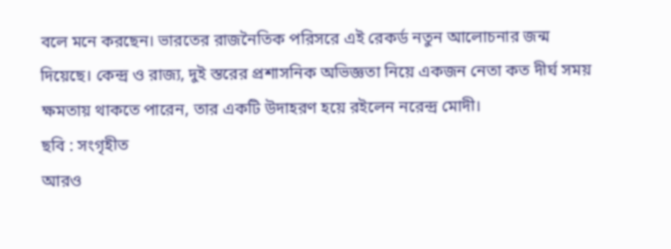বলে মনে করছেন। ভারতের রাজনৈতিক পরিসরে এই রেকর্ড নতুন আলোচনার জন্ম দিয়েছে। কেন্দ্র ও রাজ্য, দুই স্তরের প্রশাসনিক অভিজ্ঞতা নিয়ে একজন নেতা কত দীর্ঘ সময় ক্ষমতায় থাকতে পারেন, তার একটি উদাহরণ হয়ে রইলেন নরেন্দ্র মোদী।
ছবি : সংগৃহীত
আরও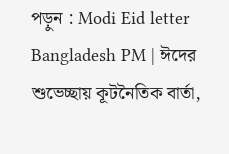পড়ুন : Modi Eid letter Bangladesh PM | ঈদের শুভেচ্ছায় কূটনৈতিক বার্তা,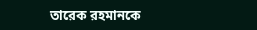তারেক রহমানকে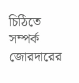চিঠিতে সম্পর্ক জোরদারের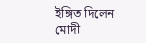ইঙ্গিত দিলেন মোদী